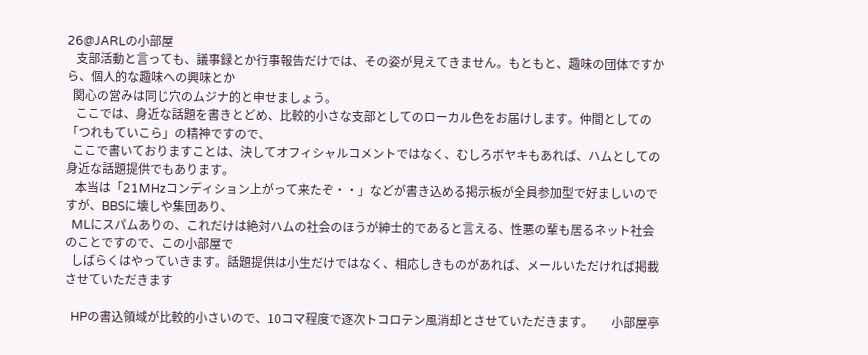26@JARLの小部屋
   支部活動と言っても、議事録とか行事報告だけでは、その姿が見えてきません。もともと、趣味の団体ですから、個人的な趣味への興味とか
  関心の営みは同じ穴のムジナ的と申せましょう。
   ここでは、身近な話題を書きとどめ、比較的小さな支部としてのローカル色をお届けします。仲間としての「つれもていこら」の精神ですので、
  ここで書いておりますことは、決してオフィシャルコメントではなく、むしろボヤキもあれば、ハムとしての身近な話題提供でもあります。
   本当は「21MHzコンディション上がって来たぞ・・」などが書き込める掲示板が全員参加型で好ましいのですが、BBSに壊しや集団あり、
  MLにスパムありの、これだけは絶対ハムの社会のほうが紳士的であると言える、性悪の輩も居るネット社会のことですので、この小部屋で
  しばらくはやっていきます。話題提供は小生だけではなく、相応しきものがあれば、メールいただければ掲載させていただきます

  HPの書込領域が比較的小さいので、10コマ程度で逐次トコロテン風消却とさせていただきます。      小部屋亭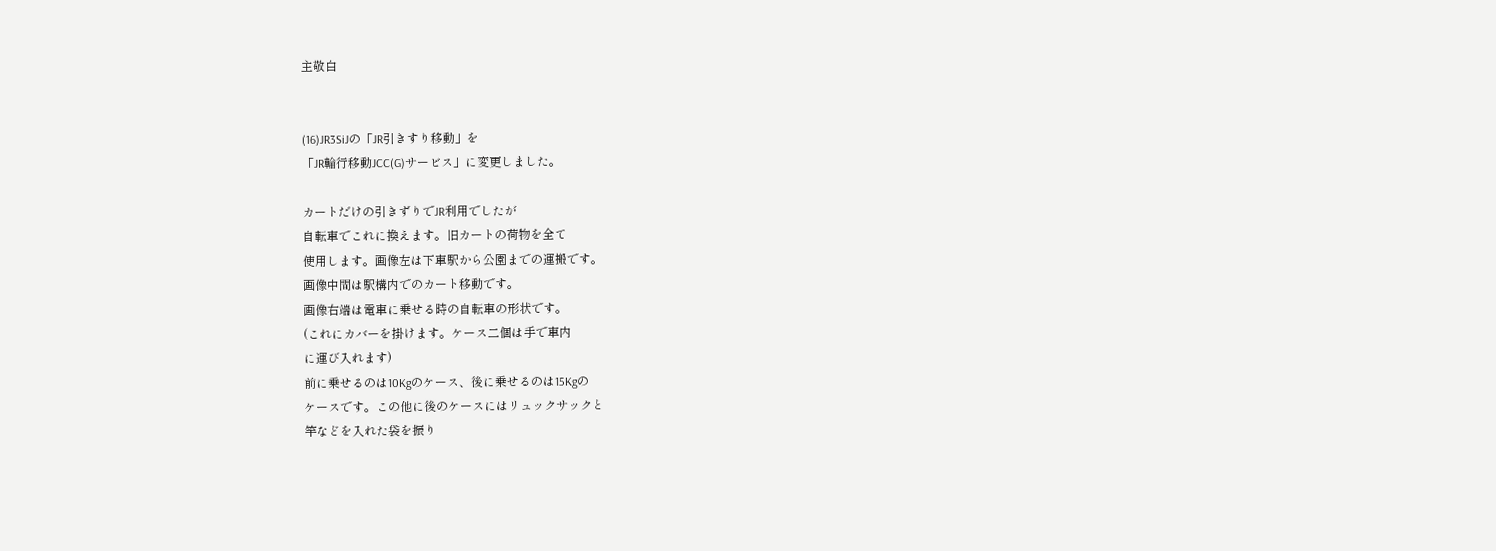主敬白


(16)JR3SiJの「JR引きすり移動」を
「JR輪行移動JCC(G)サービス」に変更しました。

カートだけの引きずりでJR利用でしたが
自転車でこれに換えます。旧カートの荷物を全て
使用します。画像左は下車駅から公園までの運搬です。
画像中間は駅構内でのカート移動です。
画像右端は電車に乗せる時の自転車の形状です。
(これにカバーを掛けます。ケース二個は手で車内
に運び入れます)
前に乗せるのは10Kgのケース、後に乗せるのは15Kgの
ケースです。この他に後のケースにはリュックサックと
竿などを入れた袋を振り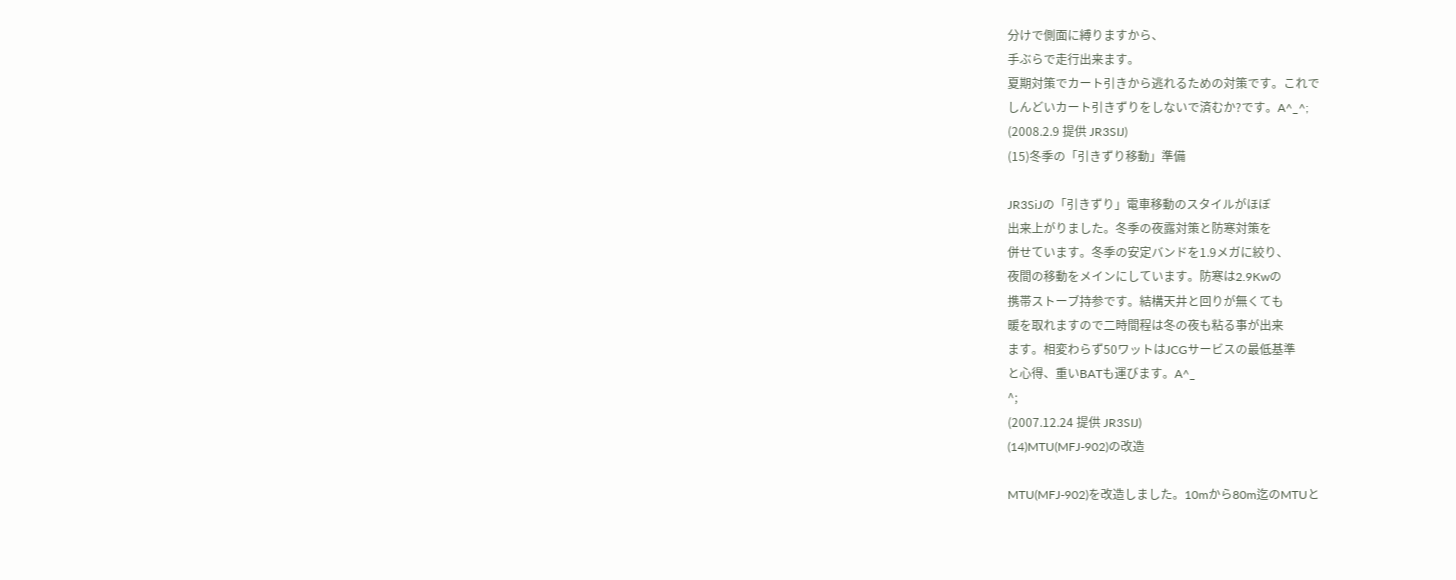分けで側面に縛りますから、
手ぶらで走行出来ます。
夏期対策でカート引きから逃れるための対策です。これで
しんどいカート引きずりをしないで済むか?です。A^_^;
(2008.2.9 提供 JR3SIJ)
(15)冬季の「引きずり移動」準備

JR3SiJの「引きずり」電車移動のスタイルがほぼ
出来上がりました。冬季の夜露対策と防寒対策を
併せています。冬季の安定バンドを1.9メガに絞り、
夜間の移動をメインにしています。防寒は2.9Kwの
携帯ストーブ持参です。結構天井と回りが無くても
暖を取れますので二時間程は冬の夜も粘る事が出来
ます。相変わらず50ワットはJCGサービスの最低基準
と心得、重いBATも運びます。A^_
^;
(2007.12.24 提供 JR3SIJ)
(14)MTU(MFJ-902)の改造

MTU(MFJ-902)を改造しました。10mから80m迄のMTUと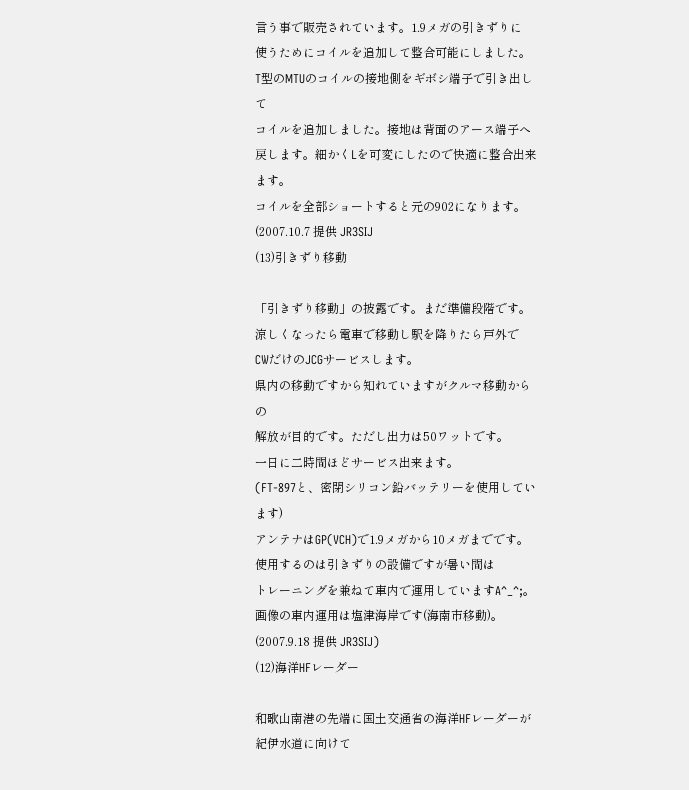言う事で販売されています。1.9メガの引きずりに
使うためにコイルを追加して整合可能にしました。
T型のMTUのコイルの接地側をギボシ端子で引き出して
コイルを追加しました。接地は背面のアース端子へ
戻します。細かくLを可変にしたので快適に整合出来ます。
コイルを全部ショートすると元の902になります。
(2007.10.7 提供 JR3SIJ
(13)引きずり移動

「引きずり移動」の披露です。まだ準備段階です。
涼しくなったら電車で移動し駅を降りたら戸外で
CWだけのJCGサービスします。
県内の移動ですから知れていますがクルマ移動からの
解放が目的です。ただし出力は50ワットです。
一日に二時間ほどサービス出来ます。
(FT-897と、密閉シリコン鉛バッテリーを使用しています)
アンテナはGP(VCH)で1.9メガから10メガまでです。
使用するのは引きずりの設備ですが暑い間は
トレーニングを兼ねて車内で運用していますA^_^;。
画像の車内運用は塩津海岸です(海南市移動)。
(2007.9.18 提供 JR3SIJ)
(12)海洋HFレーダー

和歌山南港の先端に国土交通省の海洋HFレーダーが紀伊水道に向けて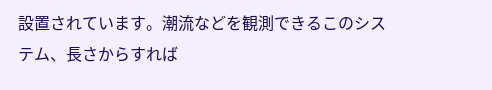設置されています。潮流などを観測できるこのシステム、長さからすれば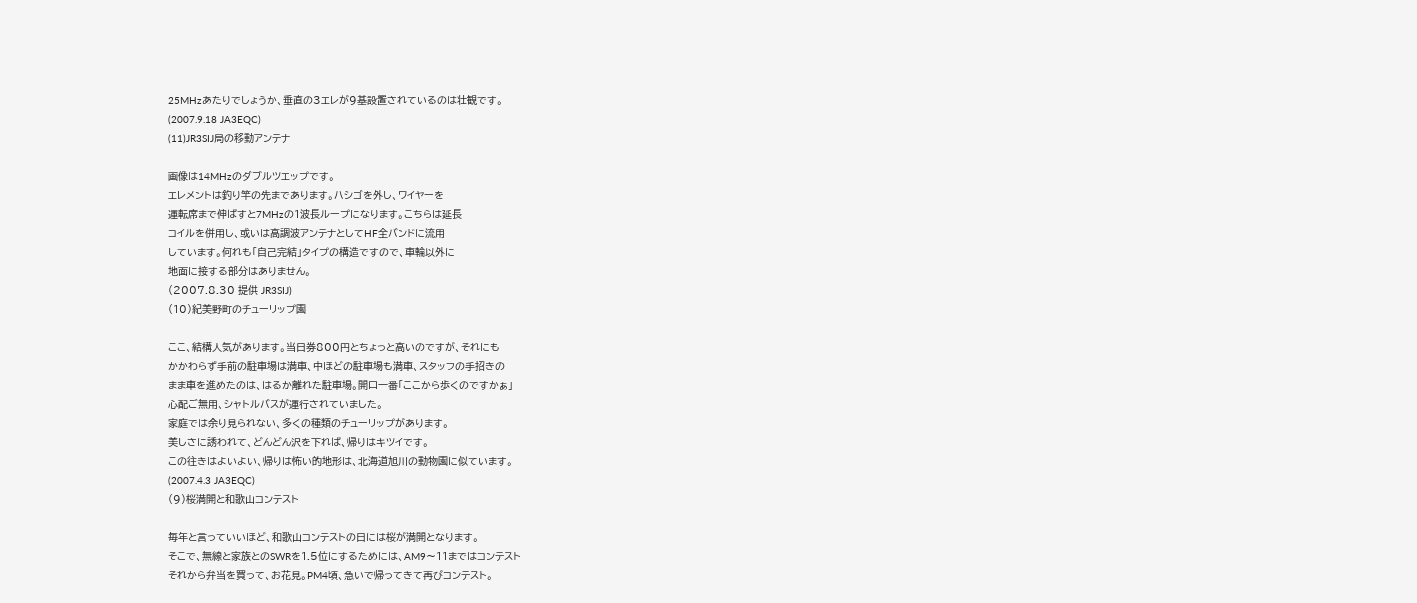25MHzあたりでしょうか、垂直の3エレが9基設置されているのは壮観です。
(2007.9.18 JA3EQC)
(11)JR3SIJ局の移動アンテナ

画像は14MHzのダブルツエップです。
エレメントは釣り竿の先まであります。ハシゴを外し、ワイヤーを
運転席まで伸ばすと7MHzの1波長ループになります。こちらは延長
コイルを併用し、或いは高調波アンテナとしてHF全バンドに流用
しています。何れも「自己完結」タイプの構造ですので、車輪以外に
地面に接する部分はありません。
(2007.8.30 提供 JR3SIJ)
(10)紀美野町のチューリップ園

ここ、結構人気があります。当日券800円とちょっと高いのですが、それにも
かかわらず手前の駐車場は満車、中ほどの駐車場も満車、スタッフの手招きの
まま車を進めたのは、はるか離れた駐車場。開口一番「ここから歩くのですかぁ」
心配ご無用、シャトルバスが運行されていました。
家庭では余り見られない、多くの種類のチューリップがあります。
美しさに誘われて、どんどん沢を下れば、帰りはキツイです。
この往きはよいよい、帰りは怖い的地形は、北海道旭川の動物園に似ています。
(2007.4.3 JA3EQC)
(9)桜満開と和歌山コンテスト

毎年と言っていいほど、和歌山コンテストの日には桜が満開となります。
そこで、無線と家族とのSWRを1.5位にするためには、AM9〜11まではコンテスト
それから弁当を買って、お花見。PM4頃、急いで帰ってきて再びコンテスト。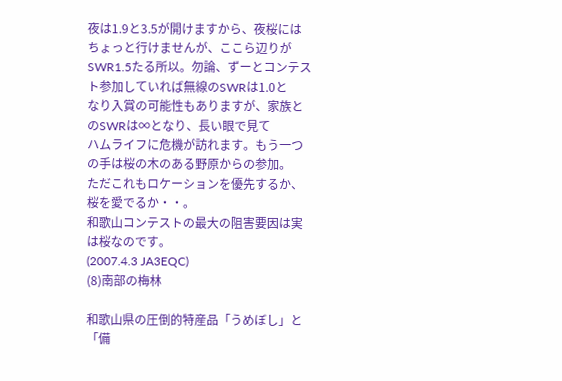夜は1.9と3.5が開けますから、夜桜にはちょっと行けませんが、ここら辺りが
SWR1.5たる所以。勿論、ずーとコンテスト参加していれば無線のSWRは1.0と
なり入賞の可能性もありますが、家族とのSWRは∞となり、長い眼で見て
ハムライフに危機が訪れます。もう一つの手は桜の木のある野原からの参加。
ただこれもロケーションを優先するか、桜を愛でるか・・。
和歌山コンテストの最大の阻害要因は実は桜なのです。
(2007.4.3 JA3EQC)
(8)南部の梅林

和歌山県の圧倒的特産品「うめぼし」と「備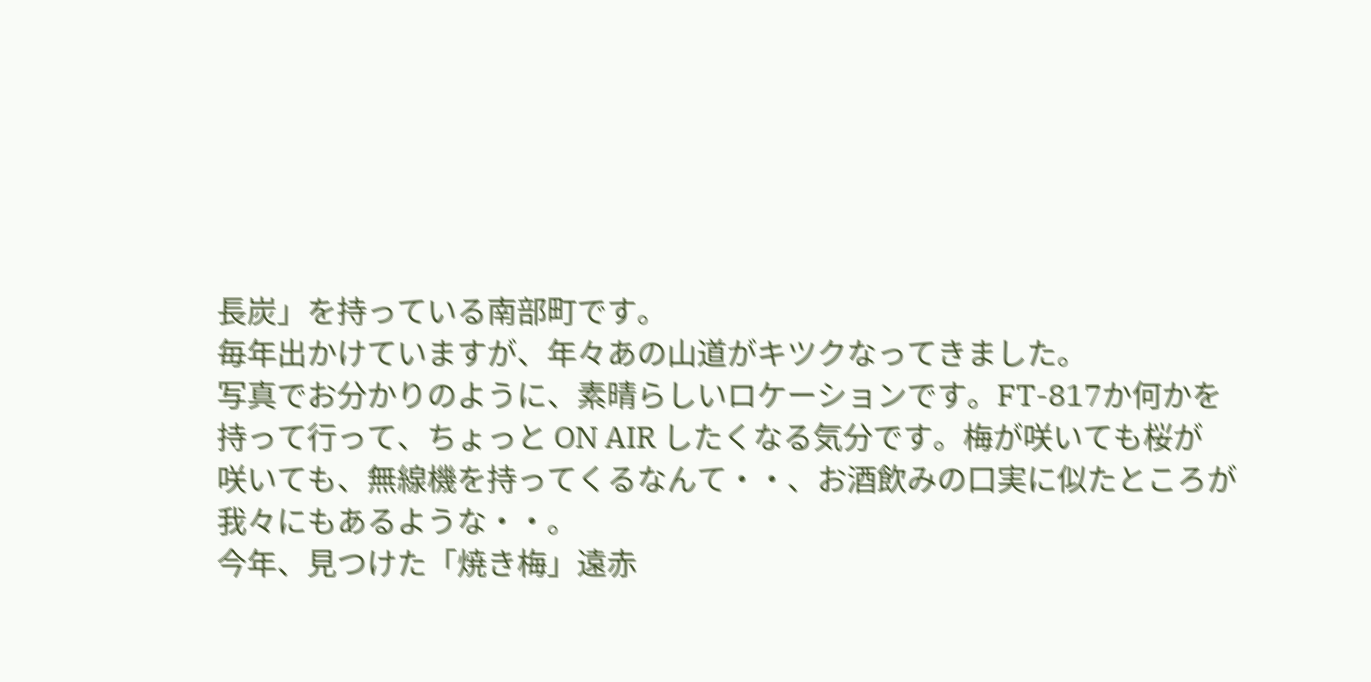長炭」を持っている南部町です。
毎年出かけていますが、年々あの山道がキツクなってきました。
写真でお分かりのように、素晴らしいロケーションです。FT-817か何かを
持って行って、ちょっと ON AIR したくなる気分です。梅が咲いても桜が
咲いても、無線機を持ってくるなんて・・、お酒飲みの口実に似たところが
我々にもあるような・・。
今年、見つけた「焼き梅」遠赤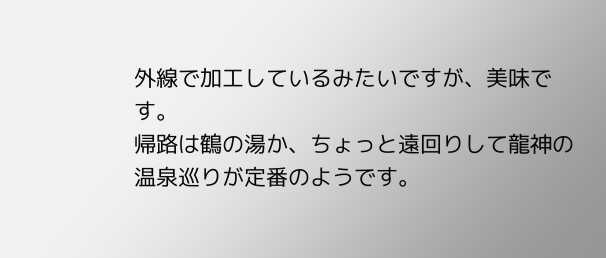外線で加工しているみたいですが、美味です。
帰路は鶴の湯か、ちょっと遠回りして龍神の温泉巡りが定番のようです。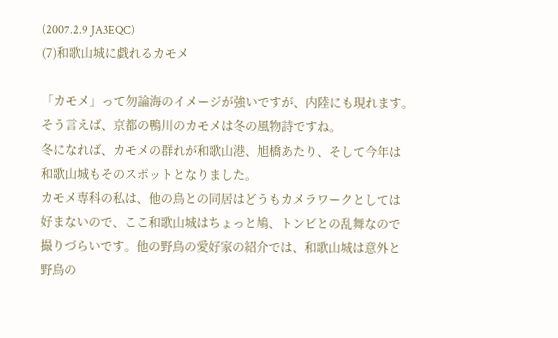(2007.2.9 JA3EQC)
(7)和歌山城に戯れるカモメ

「カモメ」って勿論海のイメージが強いですが、内陸にも現れます。
そう言えば、京都の鴨川のカモメは冬の風物詩ですね。
冬になれば、カモメの群れが和歌山港、旭橋あたり、そして今年は
和歌山城もそのスポットとなりました。
カモメ専科の私は、他の鳥との同居はどうもカメラワークとしては
好まないので、ここ和歌山城はちょっと鳩、トンビとの乱舞なので
撮りづらいです。他の野鳥の愛好家の紹介では、和歌山城は意外と
野鳥の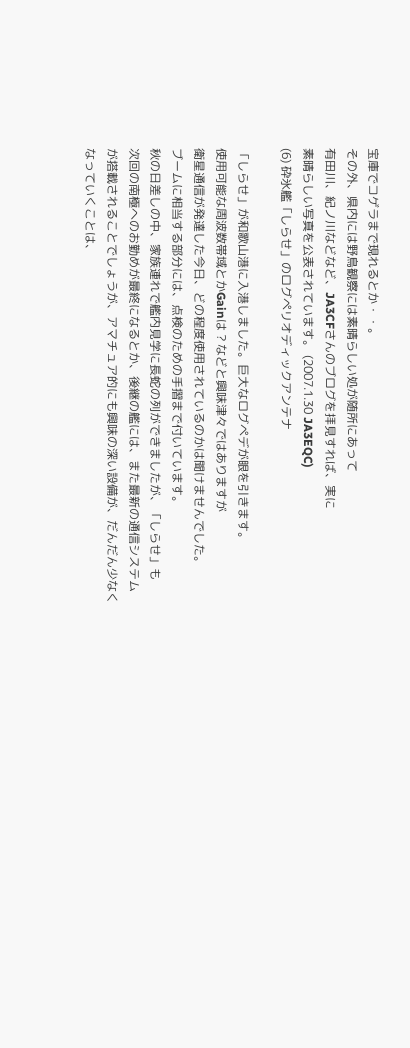宝庫でコゲラまで現れるとか・・。
その外、県内には野鳥観察には素晴らしい処が随所にあって
有田川、紀ノ川などなど、JA3CFさんのブログを拝見すれば、実に
素晴らしい写真を公表されています。 (2007.1.30 JA3EQC)
(6) 砕氷艦「しらせ」のログペリオディックアンテナ

「しらせ」が和歌山港に入港しました。巨大なログペデが眼を引きます。
使用可能な周波数帯域とかGainは ? などと興味津々ではありますが
衛星通信が発達した今日、どの程度使用されているのかは聞けませんでした。
ブームに相当する部分には、点検のための手摺まで付いています。
秋の日差しの中、家族連れで艦内見学に長蛇の列ができましたが、「しらせ」も
次回の南極へのお勤めが最終になるとか、後継の艦には、また最新の通信システム
が搭載されることでしょうが、アマチュア的にも興味の深い設備が、だんだん少なく
なっていくことは、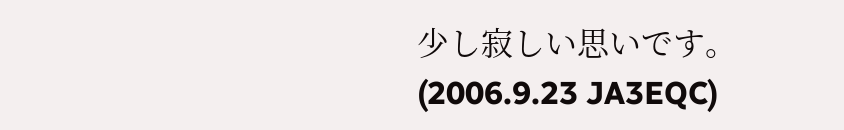少し寂しい思いです。
(2006.9.23 JA3EQC)